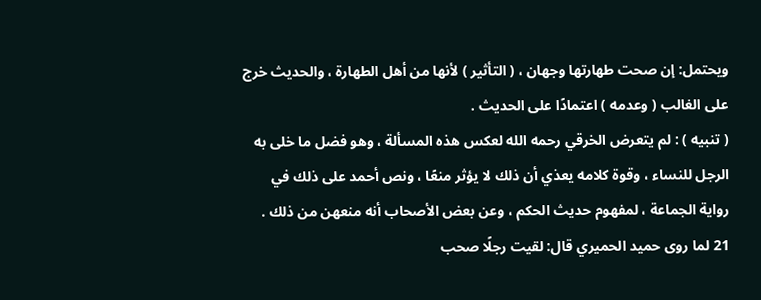ويحتمل: إن صحت طهارتها وجهان ، ( التأثير ) لأنها من أهل الطهارة ، والحديث خرج على الغالب ( وعدمه ) اعتمادًا على الحديث .
( تنبيه ) : لم يتعرض الخرقي رحمه الله لعكس هذه المسألة ، وهو فضل ما خلى به الرجل للنساء ، وقوة كلامه يعذي أن ذلك لا يؤثر منعًا ، ونص أحمد على ذلك في رواية الجماعة ، لمفهوم حديث الحكم ، وعن بعض الأصحاب أنه منعهن من ذلك .
21 لما روى حميد الحميري قال: لقيت رجلًا صحب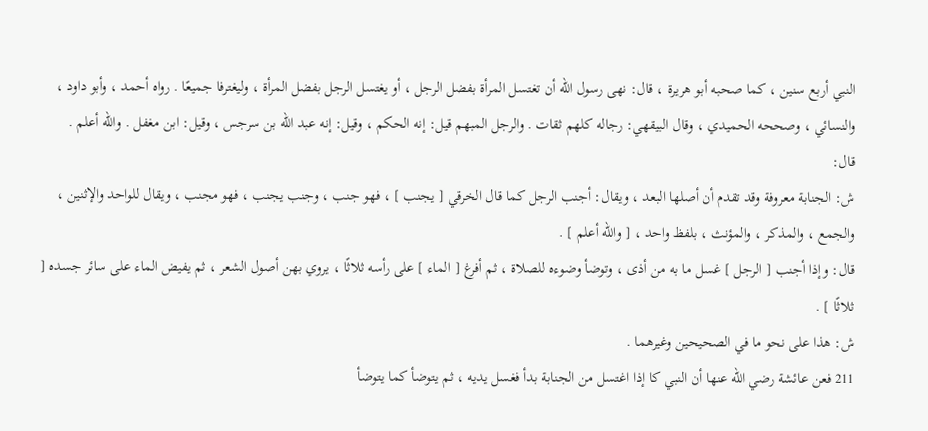النبي أربع سنين ، كما صحبه أبو هريرة ، قال: نهى رسول الله أن تغتسل المرأة بفضل الرجل ، أو يغتسل الرجل بفضل المرأة ، وليغترفا جميعًا . رواه أحمد ، وأبو داود ، والنسائي ، وصححه الحميدي ، وقال البيقهي: رجاله كلهم ثقات . والرجل المبهم قيل: إنه الحكم ، وقيل: إنه عبد الله بن سرجس ، وقيل: ابن مغفل . والله أعلم .
قال:
ش: الجنابة معروفة وقد تقدم أن أصلها البعد ، ويقال: أجنب الرجل كما قال الخرقي [ يجنب ] ، فهو جنب ، وجنب يجنب ، فهو مجنب ، ويقال للواحد والإثنين ، والجمع ، والمذكر ، والمؤنث ، بلفظ واحد ، [ والله أعلم ] .
قال: وإذا أجنب [ الرجل ] غسل ما به من أذى ، وتوضأ وضوءه للصلاة ، ثم أفرغ [ الماء ] على رأسه ثلاثًا ، يروي بهن أصول الشعر ، ثم يفيض الماء على سائر جسده [ ثلاثًا ] .
ش: هذا على نحو ما في الصحيحين وغيرهما .
211 فعن عائشة رضي الله عنها أن النبي كا إذا اغتسل من الجنابة بدأ فغسل يديه ، ثم يتوضأ كما يتوضأ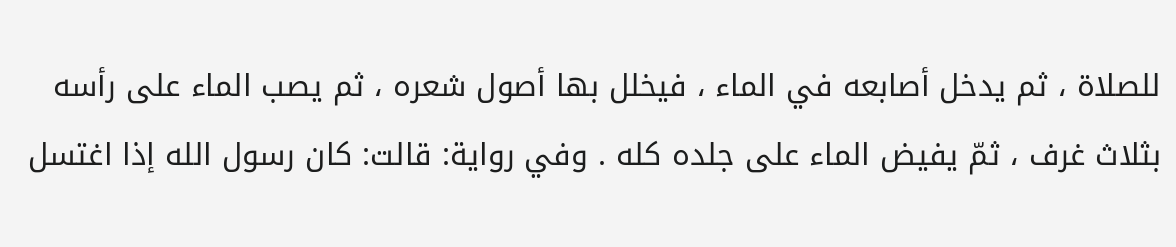للصلاة ، ثم يدخل أصابعه في الماء ، فيخلل بها أصول شعره ، ثم يصب الماء على رأسه بثلاث غرف ، ثمّ يفيض الماء على جلده كله . وفي رواية: قالت: كان رسول الله إذا اغتسل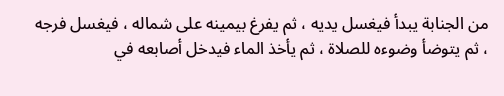من الجنابة يبدأ فيغسل يديه ، ثم يفرغ بيمينه على شماله ، فيغسل فرجه ، ثم يتوضأ وضوءه للصلاة ، ثم يأخذ الماء فيدخل أصابعه في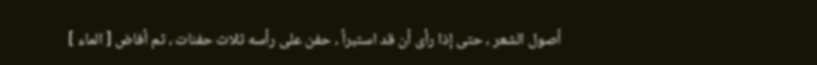أصول الشعر ، حتى إذا رأى أن قد استبرأ ، حفن على رأسه ثلاث حفنات ، ثم أفاض [ الماء ]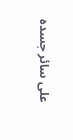على سائر جسده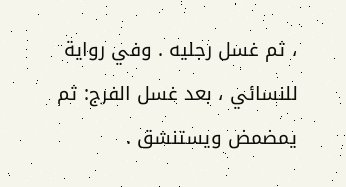، ثم غسل رجليه . وفي رواية للنسائي ، بعد غسل الفرج: ثم يمضمض ويستنشق .